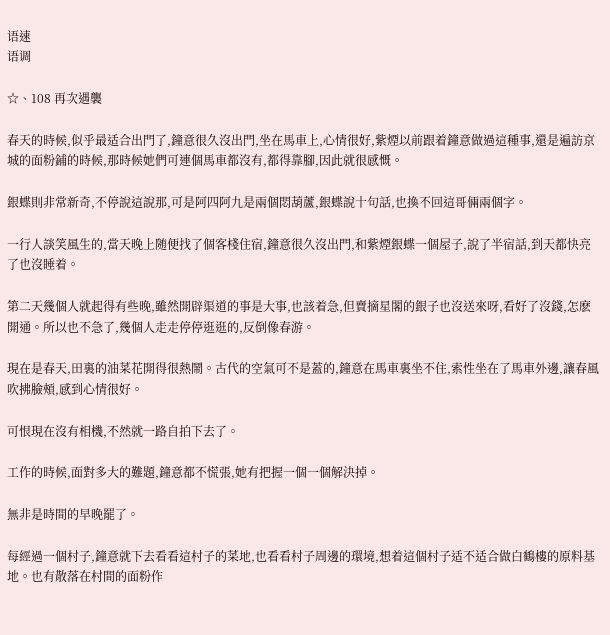语速
语调

☆、108 再次遇襲

春天的時候,似乎最适合出門了,鐘意很久沒出門,坐在馬車上,心情很好,紫煙以前跟着鐘意做過這種事,還是遍訪京城的面粉鋪的時候,那時候她們可連個馬車都沒有,都得靠腳,因此就很感慨。

銀蝶則非常新奇,不停說這說那,可是阿四阿九是兩個悶葫蘆,銀蝶說十句話,也換不回這哥倆兩個字。

一行人談笑風生的,當天晚上随便找了個客棧住宿,鐘意很久沒出門,和紫煙銀蝶一個屋子,說了半宿話,到天都快亮了也沒睡着。

第二天幾個人就起得有些晚,雖然開辟渠道的事是大事,也該着急,但賣摘星閣的銀子也沒送來呀,看好了沒錢,怎麽開通。所以也不急了,幾個人走走停停逛逛的,反倒像春游。

現在是春天,田裏的油菜花開得很熱鬧。古代的空氣可不是蓋的,鐘意在馬車裏坐不住,索性坐在了馬車外邊,讓春風吹拂臉頰,感到心情很好。

可恨現在沒有相機,不然就一路自拍下去了。

工作的時候,面對多大的難題,鐘意都不慌張,她有把握一個一個解決掉。

無非是時間的早晚罷了。

每經過一個村子,鐘意就下去看看這村子的菜地,也看看村子周邊的環境,想着這個村子适不适合做白鶴樓的原料基地。也有散落在村間的面粉作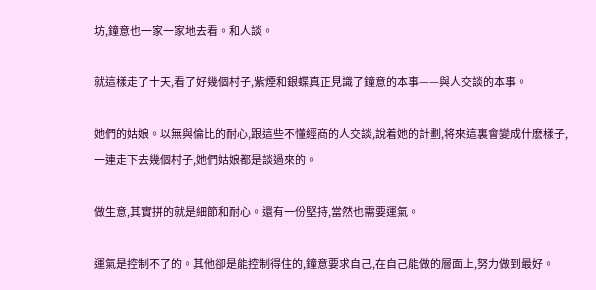坊,鐘意也一家一家地去看。和人談。

就這樣走了十天,看了好幾個村子,紫煙和銀蝶真正見識了鐘意的本事——與人交談的本事。

她們的姑娘。以無與倫比的耐心,跟這些不懂經商的人交談,說着她的計劃,将來這裏會變成什麽樣子,一連走下去幾個村子,她們姑娘都是談過來的。

做生意,其實拼的就是細節和耐心。還有一份堅持,當然也需要運氣。

運氣是控制不了的。其他卻是能控制得住的,鐘意要求自己,在自己能做的層面上,努力做到最好。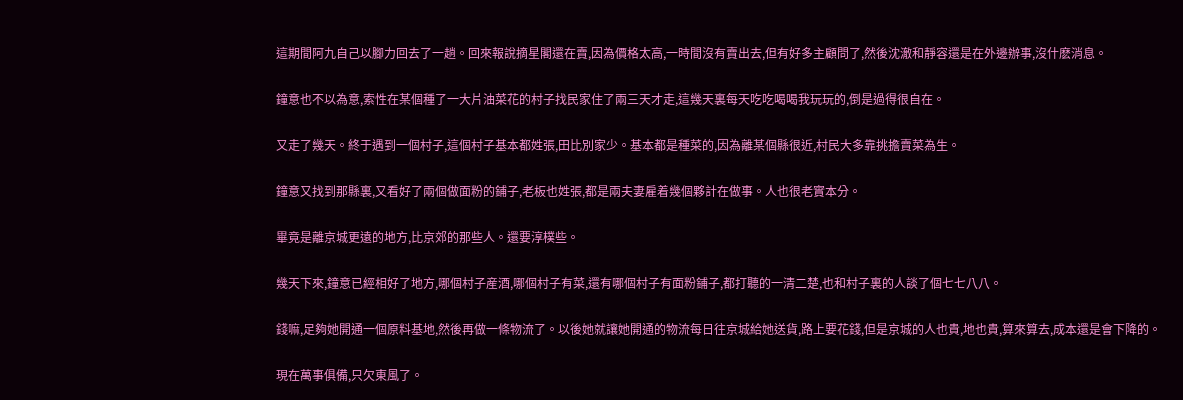這期間阿九自己以腳力回去了一趟。回來報說摘星閣還在賣,因為價格太高,一時間沒有賣出去,但有好多主顧問了,然後沈澈和靜容還是在外邊辦事,沒什麽消息。

鐘意也不以為意,索性在某個種了一大片油菜花的村子找民家住了兩三天才走,這幾天裏每天吃吃喝喝我玩玩的,倒是過得很自在。

又走了幾天。終于遇到一個村子,這個村子基本都姓張,田比別家少。基本都是種菜的,因為離某個縣很近,村民大多靠挑擔賣菜為生。

鐘意又找到那縣裏,又看好了兩個做面粉的鋪子,老板也姓張,都是兩夫妻雇着幾個夥計在做事。人也很老實本分。

畢竟是離京城更遠的地方,比京郊的那些人。還要淳樸些。

幾天下來,鐘意已經相好了地方,哪個村子産酒,哪個村子有菜,還有哪個村子有面粉鋪子,都打聽的一清二楚,也和村子裏的人談了個七七八八。

錢嘛,足夠她開通一個原料基地,然後再做一條物流了。以後她就讓她開通的物流每日往京城給她送貨,路上要花錢,但是京城的人也貴,地也貴,算來算去,成本還是會下降的。

現在萬事俱備,只欠東風了。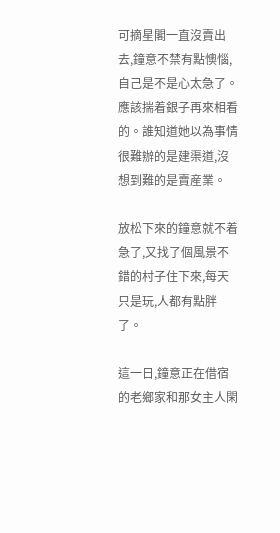可摘星閣一直沒賣出去,鐘意不禁有點懊惱,自己是不是心太急了。應該揣着銀子再來相看的。誰知道她以為事情很難辦的是建渠道,沒想到難的是賣産業。

放松下來的鐘意就不着急了,又找了個風景不錯的村子住下來,每天只是玩,人都有點胖了。

這一日,鐘意正在借宿的老鄉家和那女主人閑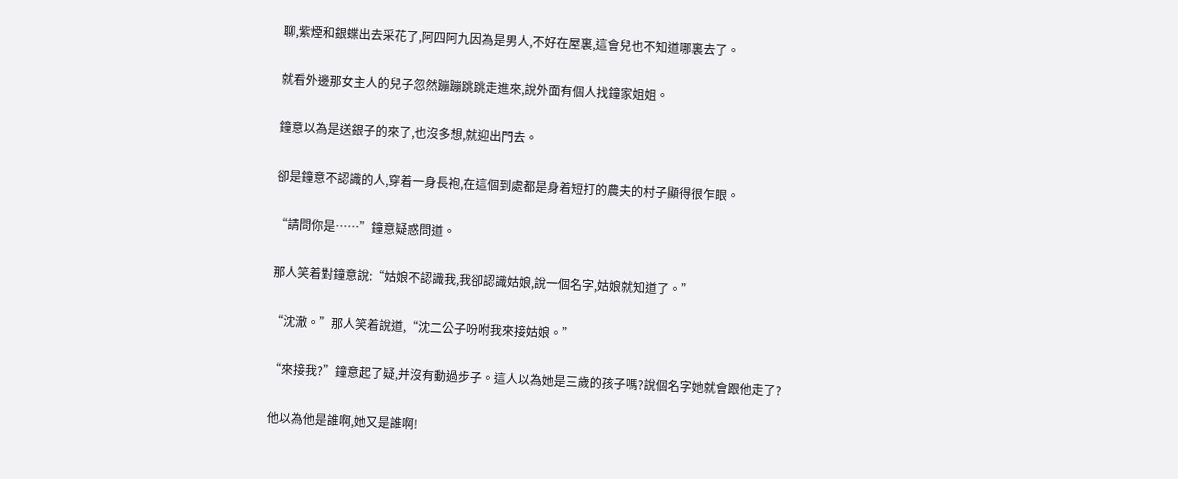聊,紫煙和銀蝶出去采花了,阿四阿九因為是男人,不好在屋裏,這會兒也不知道哪裏去了。

就看外邊那女主人的兒子忽然蹦蹦跳跳走進來,說外面有個人找鐘家姐姐。

鐘意以為是送銀子的來了,也沒多想,就迎出門去。

卻是鐘意不認識的人,穿着一身長袍,在這個到處都是身着短打的農夫的村子顯得很乍眼。

“請問你是……”鐘意疑惑問道。

那人笑着對鐘意說:“姑娘不認識我,我卻認識姑娘,說一個名字,姑娘就知道了。”

“沈澈。”那人笑着說道,“沈二公子吩咐我來接姑娘。”

“來接我?”鐘意起了疑,并沒有動過步子。這人以為她是三歲的孩子嗎?說個名字她就會跟他走了?

他以為他是誰啊,她又是誰啊!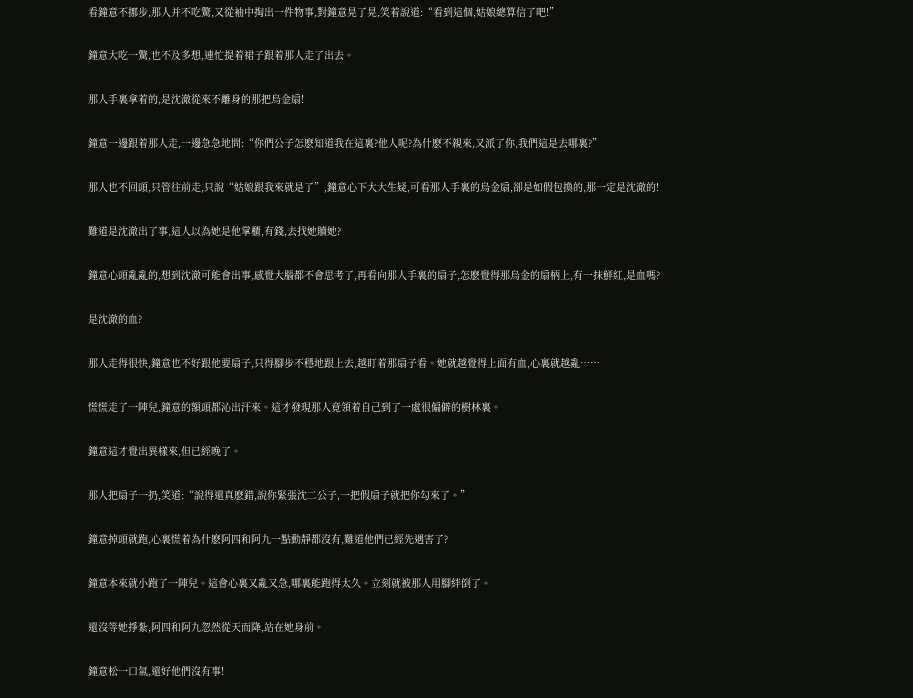看鐘意不挪步,那人并不吃驚,又從袖中掏出一件物事,對鐘意晃了晃,笑着說道:“看到這個,姑娘總算信了吧!”

鐘意大吃一驚,也不及多想,連忙提着裙子跟着那人走了出去。

那人手裏拿着的,是沈澈從來不離身的那把烏金扇!

鐘意一邊跟着那人走,一邊急急地問:“你們公子怎麽知道我在這裏?他人呢?為什麽不親來,又派了你,我們這是去哪裏?”

那人也不回頭,只管往前走,只說“姑娘跟我來就是了”,鐘意心下大大生疑,可看那人手裏的烏金扇,卻是如假包換的,那一定是沈澈的!

難道是沈澈出了事,這人以為她是他掌櫃,有錢,去找她贖她?

鐘意心頭亂亂的,想到沈澈可能會出事,感覺大腦都不會思考了,再看向那人手裏的扇子,怎麽覺得那烏金的扇柄上,有一抹鮮紅,是血嗎?

是沈澈的血?

那人走得很快,鐘意也不好跟他要扇子,只得腳步不穩地跟上去,越盯着那扇子看。她就越覺得上面有血,心裏就越亂……

慌慌走了一陣兒,鐘意的額頭都沁出汗來。這才發現那人竟領着自己到了一處很偏僻的樹林裏。

鐘意這才覺出異樣來,但已經晚了。

那人把扇子一扔,笑道:“說得還真麽錯,說你緊張沈二公子,一把假扇子就把你勾來了。”

鐘意掉頭就跑,心裏慌着為什麽阿四和阿九一點動靜都沒有,難道他們已經先遇害了?

鐘意本來就小跑了一陣兒。這會心裏又亂又急,哪裏能跑得太久。立刻就被那人用腳絆倒了。

還沒等她掙紮,阿四和阿九忽然從天而降,站在她身前。

鐘意松一口氣,還好他們沒有事!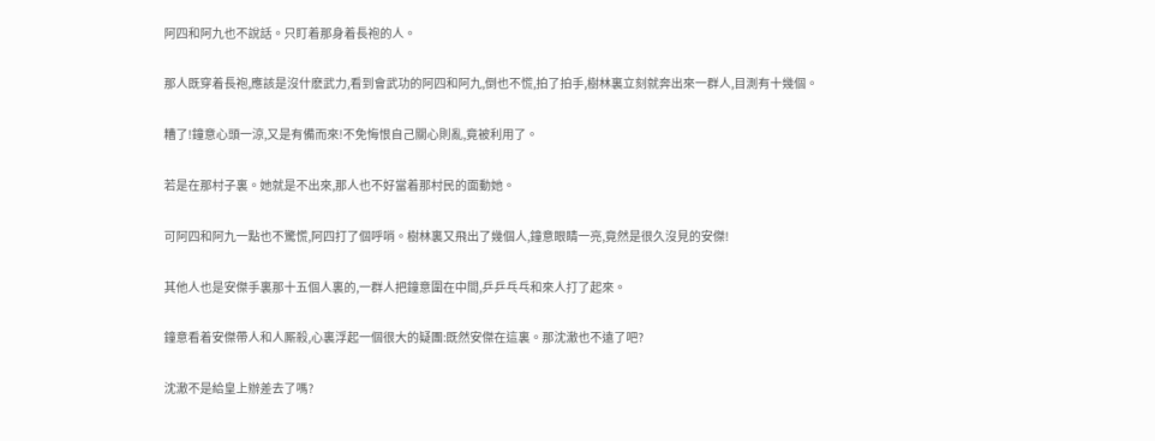阿四和阿九也不說話。只盯着那身着長袍的人。

那人既穿着長袍,應該是沒什麽武力,看到會武功的阿四和阿九,倒也不慌,拍了拍手,樹林裏立刻就奔出來一群人,目測有十幾個。

糟了!鐘意心頭一涼,又是有備而來!不免悔恨自己關心則亂,竟被利用了。

若是在那村子裏。她就是不出來,那人也不好當着那村民的面動她。

可阿四和阿九一點也不驚慌,阿四打了個呼哨。樹林裏又飛出了幾個人,鐘意眼睛一亮,竟然是很久沒見的安傑!

其他人也是安傑手裏那十五個人裏的,一群人把鐘意圍在中間,乒乒乓乓和來人打了起來。

鐘意看着安傑帶人和人厮殺,心裏浮起一個很大的疑團:既然安傑在這裏。那沈澈也不遠了吧?

沈澈不是給皇上辦差去了嗎?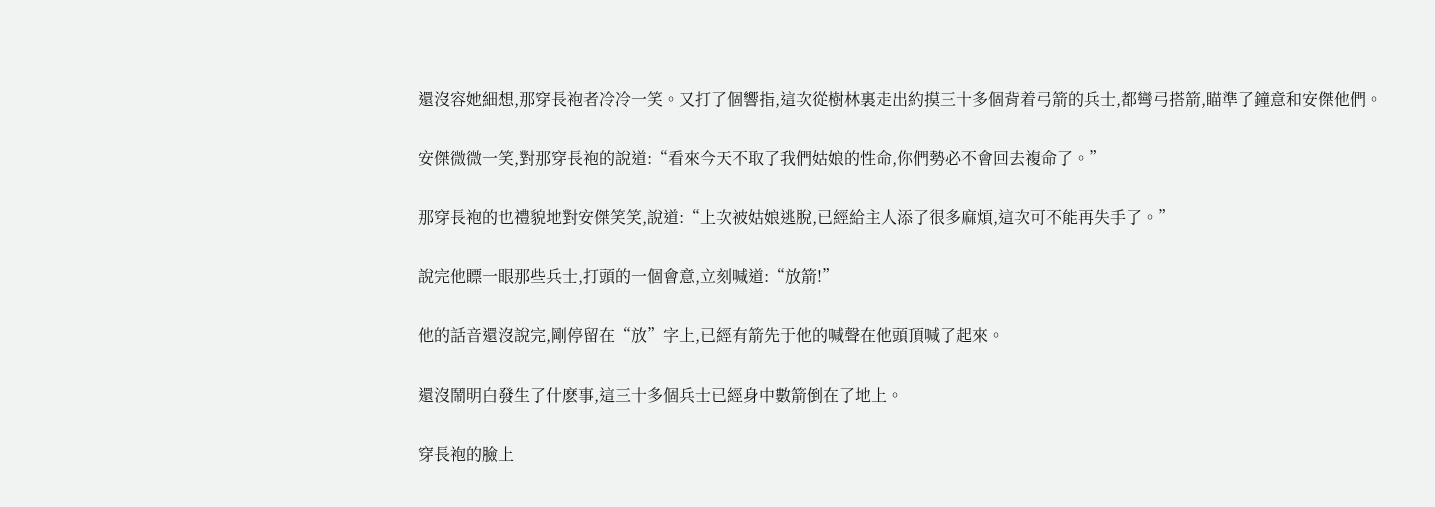還沒容她細想,那穿長袍者冷冷一笑。又打了個響指,這次從樹林裏走出約摸三十多個背着弓箭的兵士,都彎弓搭箭,瞄準了鐘意和安傑他們。

安傑微微一笑,對那穿長袍的說道:“看來今天不取了我們姑娘的性命,你們勢必不會回去複命了。”

那穿長袍的也禮貌地對安傑笑笑,說道:“上次被姑娘逃脫,已經給主人添了很多麻煩,這次可不能再失手了。”

說完他瞟一眼那些兵士,打頭的一個會意,立刻喊道:“放箭!”

他的話音還沒說完,剛停留在“放”字上,已經有箭先于他的喊聲在他頭頂喊了起來。

還沒鬧明白發生了什麽事,這三十多個兵士已經身中數箭倒在了地上。

穿長袍的臉上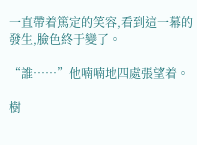一直帶着篤定的笑容,看到這一幕的發生,臉色終于變了。

“誰……”他喃喃地四處張望着。

樹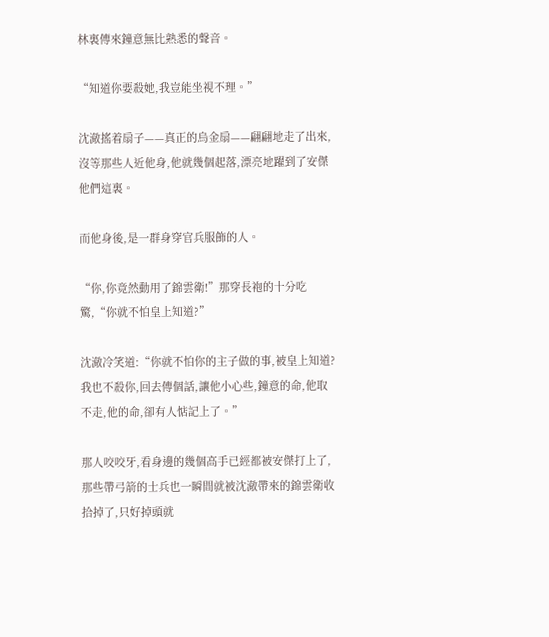林裏傳來鐘意無比熟悉的聲音。

“知道你要殺她,我豈能坐視不理。”

沈澈搖着扇子——真正的烏金扇——翩翩地走了出來,沒等那些人近他身,他就幾個起落,漂亮地躍到了安傑他們這裏。

而他身後,是一群身穿官兵服飾的人。

“你,你竟然動用了錦雲衛!”那穿長袍的十分吃驚,“你就不怕皇上知道?”

沈澈冷笑道:“你就不怕你的主子做的事,被皇上知道?我也不殺你,回去傳個話,讓他小心些,鐘意的命,他取不走,他的命,卻有人惦記上了。”

那人咬咬牙,看身邊的幾個高手已經都被安傑打上了,那些帶弓箭的士兵也一瞬間就被沈澈帶來的錦雲衛收拾掉了,只好掉頭就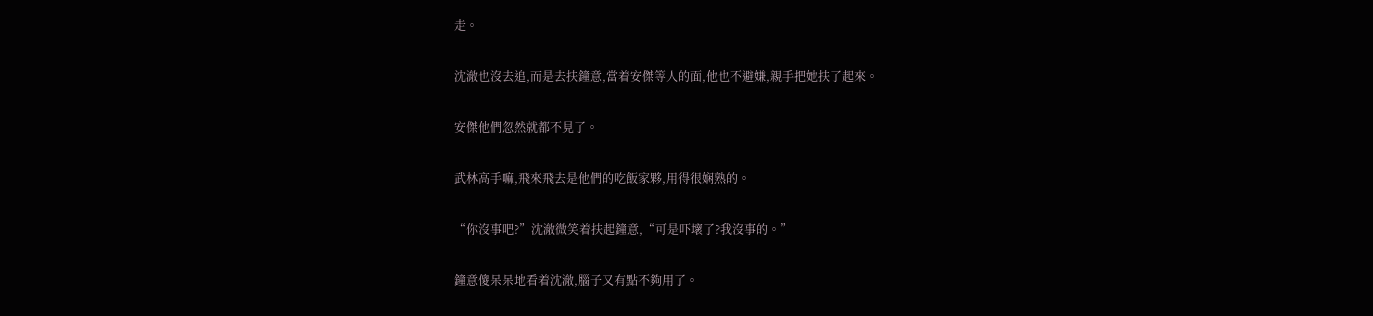走。

沈澈也沒去追,而是去扶鐘意,當着安傑等人的面,他也不避嫌,親手把她扶了起來。

安傑他們忽然就都不見了。

武林高手嘛,飛來飛去是他們的吃飯家夥,用得很娴熟的。

“你沒事吧?”沈澈微笑着扶起鐘意,“可是吓壞了?我沒事的。”

鐘意傻呆呆地看着沈澈,腦子又有點不夠用了。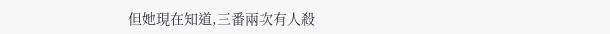但她現在知道,三番兩次有人殺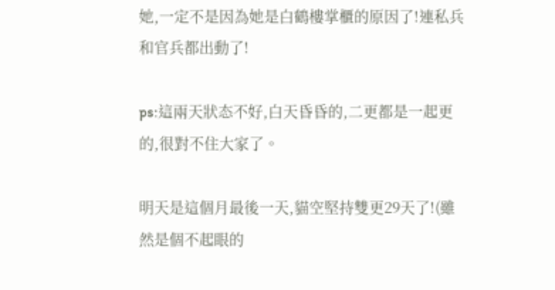她,一定不是因為她是白鶴樓掌櫃的原因了!連私兵和官兵都出動了!

ps:這兩天狀态不好,白天昏昏的,二更都是一起更的,很對不住大家了。

明天是這個月最後一天,貓空堅持雙更29天了!(雖然是個不起眼的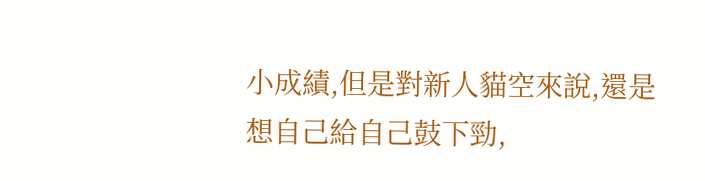小成績,但是對新人貓空來說,還是想自己給自己鼓下勁,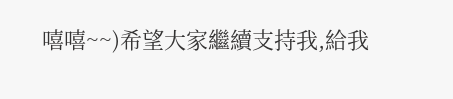嘻嘻~~)希望大家繼續支持我,給我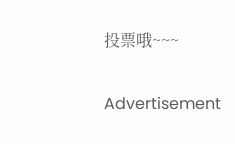投票哦~~~

Advertisement